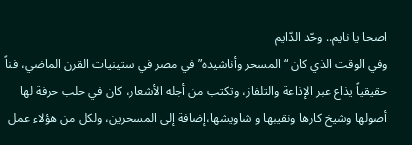اصحا يا نايم.. وحّد الدّايم
وفي الوقت الذي كان “المسحر وأناشيده” في مصر في ستينيات القرن الماضي، فناً حقيقياً يذاع عبر الإذاعة والتلفاز، وتكتب من أجله الأشعار، كان في حلب حرفة لها أصولها وشيخ كارها ونقيبها و شاويشها،إضافة إلى المسحرين، ولكل من هؤلاء عمل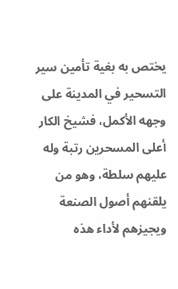يختص به بغية تأمين سير التسحير في المدينة على وجهه الأكمل، فشيخ الكار أعلى المسحرين رتبة وله عليهم سلطة، وهو من يلقنهم أصول الصنعة ويجيزهم لأداء هذه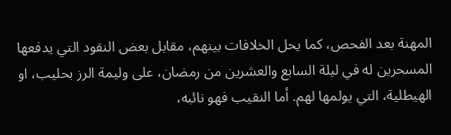المهنة بعد الفحص، كما يحل الخلافات بينهم، مقابل بعض النقود التي يدفعها المسحرين له في ليلة السابع والعشرين من رمضان، على وليمة الرز بحليب، او الهيطلية، التي يولمها لهم. أما النقيب فهو نائبه،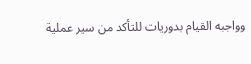وواجبه القيام بدوريات للتأكد من سير عملية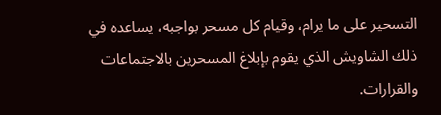التسحير على ما يرام، وقيام كل مسحر بواجبه، يساعده في ذلك الشاويش الذي يقوم بإبلاغ المسحرين بالاجتماعات والقرارات.